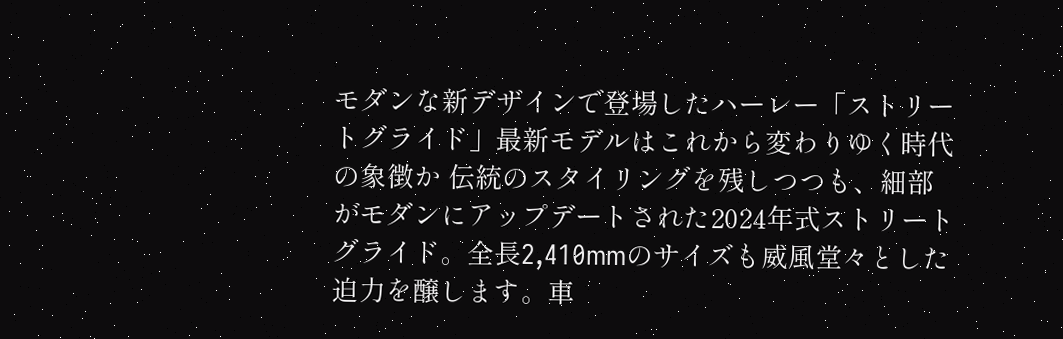モダンな新デザインで登場したハーレー「ストリートグライド」最新モデルはこれから変わりゆく時代の象徴か 伝統のスタイリングを残しつつも、細部がモダンにアップデートされた2024年式ストリートグライド。全長2,410mmのサイズも威風堂々とした迫力を醸します。車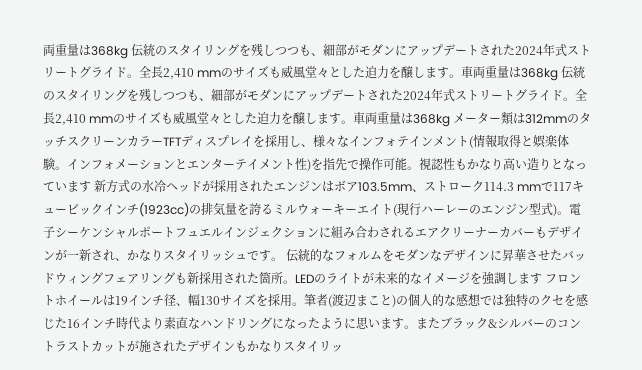両重量は368kg 伝統のスタイリングを残しつつも、細部がモダンにアップデートされた2024年式ストリートグライド。全長2,410 mmのサイズも威風堂々とした迫力を醸します。車両重量は368kg 伝統のスタイリングを残しつつも、細部がモダンにアップデートされた2024年式ストリートグライド。全長2,410 mmのサイズも威風堂々とした迫力を醸します。車両重量は368kg メーター類は312mmのタッチスクリーンカラーTFTディスプレイを採用し、様々なインフォテインメント(情報取得と娯楽体験。インフォメーションとエンターテイメント性)を指先で操作可能。視認性もかなり高い造りとなっています 新方式の水冷ヘッドが採用されたエンジンはボア103.5mm、ストローク114.3 mmで117キュービックインチ(1923cc)の排気量を誇るミルウォーキーエイト(現行ハーレーのエンジン型式)。電子シーケンシャルポートフュエルインジェクションに組み合わされるエアクリーナーカバーもデザインが一新され、かなりスタイリッシュです。 伝統的なフォルムをモダンなデザインに昇華させたバッドウィングフェアリングも新採用された箇所。LEDのライトが未来的なイメージを強調します フロントホイールは19インチ径、幅130サイズを採用。筆者(渡辺まこと)の個人的な感想では独特のクセを感じた16インチ時代より素直なハンドリングになったように思います。またブラック&シルバーのコントラストカットが施されたデザインもかなりスタイリッ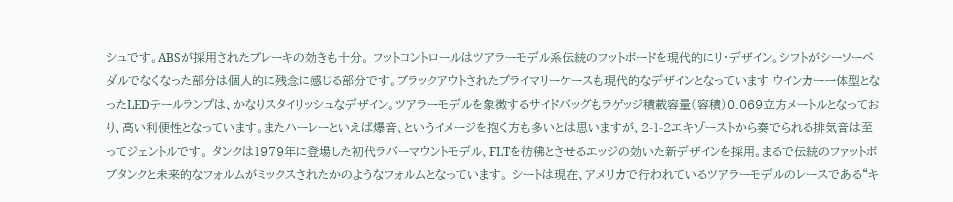シュです。ABSが採用されたブレーキの効きも十分。 フットコントロールはツアラーモデル系伝統のフットボードを現代的にリ・デザイン。シフトがシーソーペダルでなくなった部分は個人的に残念に感じる部分です。ブラックアウトされたプライマリーケースも現代的なデザインとなっています ウインカー一体型となったLEDテールランプは、かなりスタイリッシュなデザイン。ツアラーモデルを象徴するサイドバッグもラゲッジ積載容量(容積)0.069立方メートルとなっており、高い利便性となっています。またハーレーといえば爆音、というイメージを抱く方も多いとは思いますが、2-1-2エキゾーストから奏でられる排気音は至ってジェントルです。 タンクは1979年に登場した初代ラバーマウントモデル、FLTを彷彿とさせるエッジの効いた新デザインを採用。まるで伝統のファットボブタンクと未来的なフォルムがミックスされたかのようなフォルムとなっています。 シートは現在、アメリカで行われているツアラーモデルのレースである“キ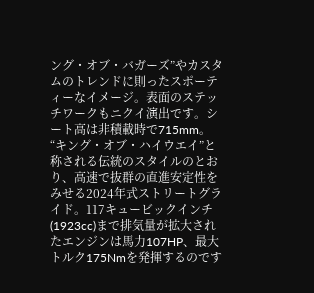ング・オブ・バガーズ”やカスタムのトレンドに則ったスポーティーなイメージ。表面のステッチワークもニクイ演出です。シート高は非積載時で715mm。 “キング・オブ・ハイウエイ”と称される伝統のスタイルのとおり、高速で抜群の直進安定性をみせる2024年式ストリートグライド。117キュービックインチ(1923cc)まで排気量が拡大されたエンジンは馬力107HP、最大トルク175Nmを発揮するのです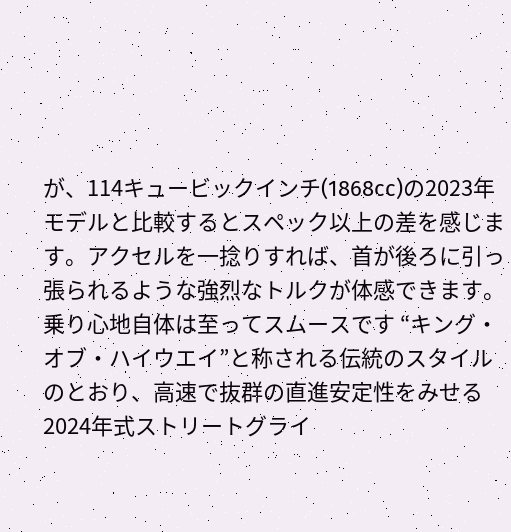が、114キュービックインチ(1868cc)の2023年モデルと比較するとスペック以上の差を感じます。アクセルを一捻りすれば、首が後ろに引っ張られるような強烈なトルクが体感できます。乗り心地自体は至ってスムースです “キング・オブ・ハイウエイ”と称される伝統のスタイルのとおり、高速で抜群の直進安定性をみせる2024年式ストリートグライ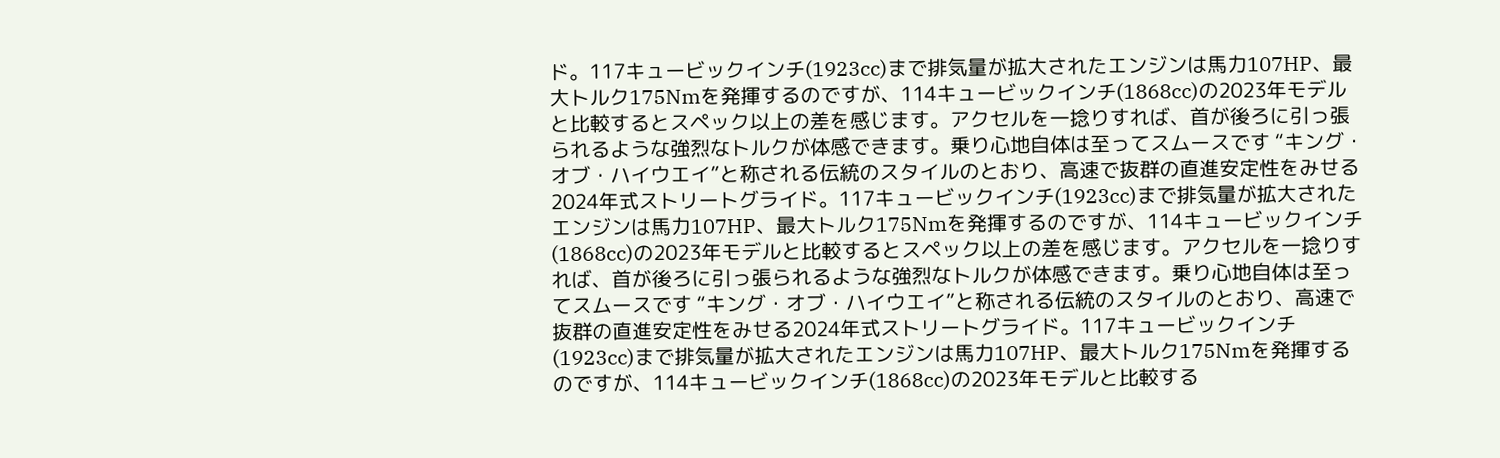ド。117キュービックインチ(1923cc)まで排気量が拡大されたエンジンは馬力107HP、最大トルク175Nmを発揮するのですが、114キュービックインチ(1868cc)の2023年モデルと比較するとスペック以上の差を感じます。アクセルを一捻りすれば、首が後ろに引っ張られるような強烈なトルクが体感できます。乗り心地自体は至ってスムースです “キング・オブ・ハイウエイ”と称される伝統のスタイルのとおり、高速で抜群の直進安定性をみせる2024年式ストリートグライド。117キュービックインチ(1923cc)まで排気量が拡大されたエンジンは馬力107HP、最大トルク175Nmを発揮するのですが、114キュービックインチ(1868cc)の2023年モデルと比較するとスペック以上の差を感じます。アクセルを一捻りすれば、首が後ろに引っ張られるような強烈なトルクが体感できます。乗り心地自体は至ってスムースです “キング・オブ・ハイウエイ”と称される伝統のスタイルのとおり、高速で抜群の直進安定性をみせる2024年式ストリートグライド。117キュービックインチ(1923cc)まで排気量が拡大されたエンジンは馬力107HP、最大トルク175Nmを発揮するのですが、114キュービックインチ(1868cc)の2023年モデルと比較する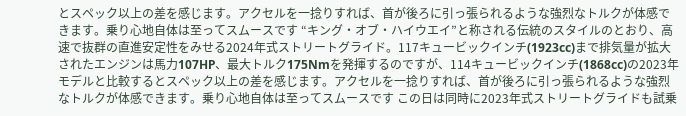とスペック以上の差を感じます。アクセルを一捻りすれば、首が後ろに引っ張られるような強烈なトルクが体感できます。乗り心地自体は至ってスムースです “キング・オブ・ハイウエイ”と称される伝統のスタイルのとおり、高速で抜群の直進安定性をみせる2024年式ストリートグライド。117キュービックインチ(1923cc)まで排気量が拡大されたエンジンは馬力107HP、最大トルク175Nmを発揮するのですが、114キュービックインチ(1868cc)の2023年モデルと比較するとスペック以上の差を感じます。アクセルを一捻りすれば、首が後ろに引っ張られるような強烈なトルクが体感できます。乗り心地自体は至ってスムースです この日は同時に2023年式ストリートグライドも試乗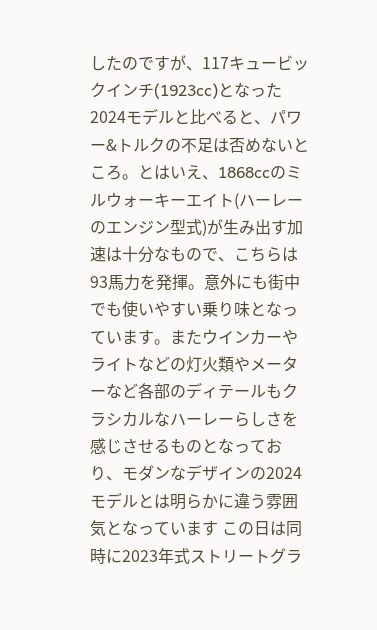したのですが、117キュービックインチ(1923cc)となった2024モデルと比べると、パワー&トルクの不足は否めないところ。とはいえ、1868ccのミルウォーキーエイト(ハーレーのエンジン型式)が生み出す加速は十分なもので、こちらは93馬力を発揮。意外にも街中でも使いやすい乗り味となっています。またウインカーやライトなどの灯火類やメーターなど各部のディテールもクラシカルなハーレーらしさを感じさせるものとなっており、モダンなデザインの2024モデルとは明らかに違う雰囲気となっています この日は同時に2023年式ストリートグラ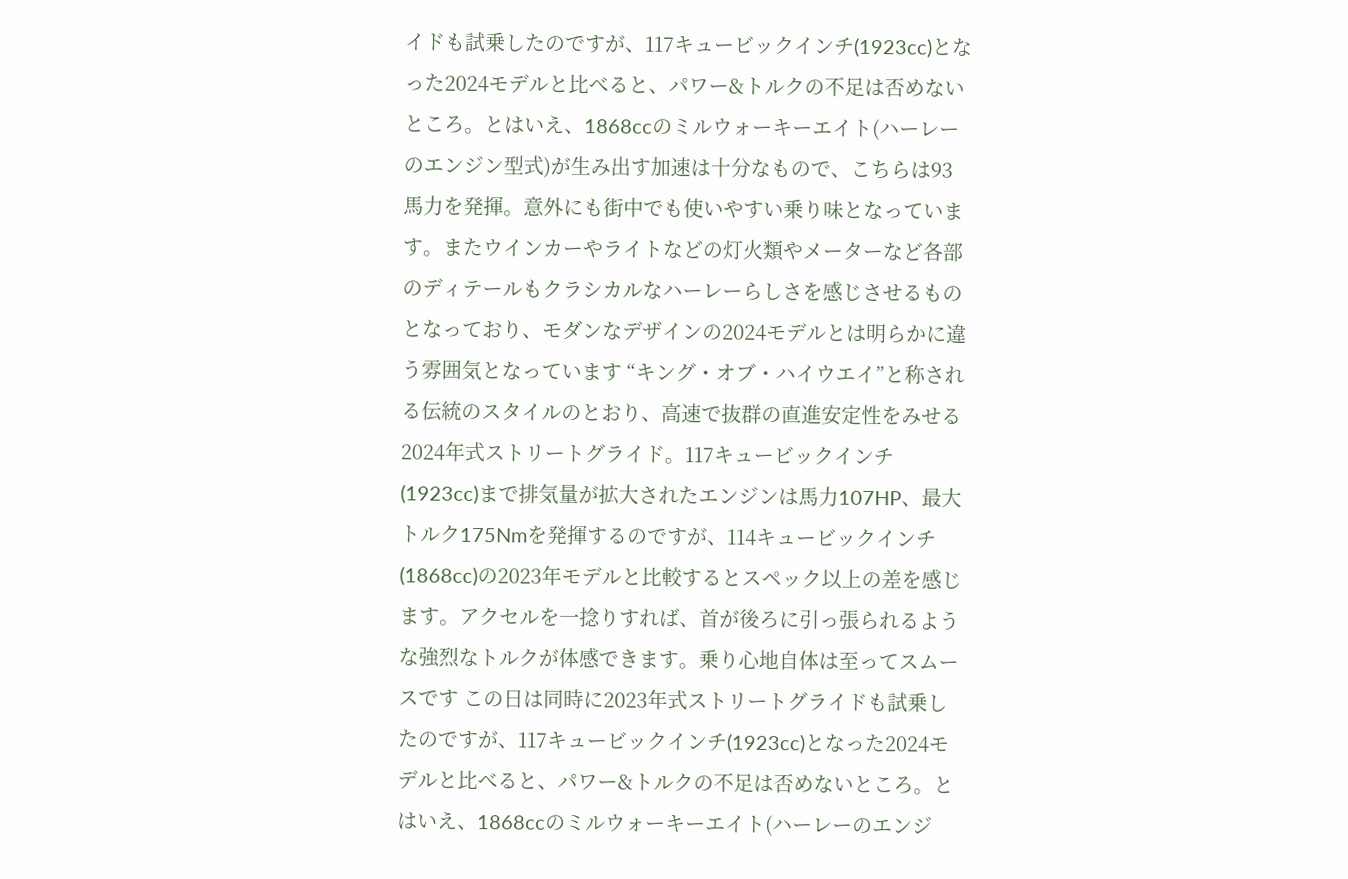イドも試乗したのですが、117キュービックインチ(1923cc)となった2024モデルと比べると、パワー&トルクの不足は否めないところ。とはいえ、1868ccのミルウォーキーエイト(ハーレーのエンジン型式)が生み出す加速は十分なもので、こちらは93馬力を発揮。意外にも街中でも使いやすい乗り味となっています。またウインカーやライトなどの灯火類やメーターなど各部のディテールもクラシカルなハーレーらしさを感じさせるものとなっており、モダンなデザインの2024モデルとは明らかに違う雰囲気となっています “キング・オブ・ハイウエイ”と称される伝統のスタイルのとおり、高速で抜群の直進安定性をみせる2024年式ストリートグライド。117キュービックインチ(1923cc)まで排気量が拡大されたエンジンは馬力107HP、最大トルク175Nmを発揮するのですが、114キュービックインチ(1868cc)の2023年モデルと比較するとスペック以上の差を感じます。アクセルを一捻りすれば、首が後ろに引っ張られるような強烈なトルクが体感できます。乗り心地自体は至ってスムースです この日は同時に2023年式ストリートグライドも試乗したのですが、117キュービックインチ(1923cc)となった2024モデルと比べると、パワー&トルクの不足は否めないところ。とはいえ、1868ccのミルウォーキーエイト(ハーレーのエンジ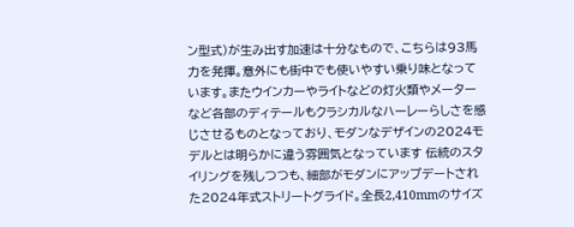ン型式)が生み出す加速は十分なもので、こちらは93馬力を発揮。意外にも街中でも使いやすい乗り味となっています。またウインカーやライトなどの灯火類やメーターなど各部のディテールもクラシカルなハーレーらしさを感じさせるものとなっており、モダンなデザインの2024モデルとは明らかに違う雰囲気となっています 伝統のスタイリングを残しつつも、細部がモダンにアップデートされた2024年式ストリートグライド。全長2,410mmのサイズ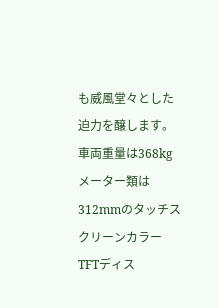も威風堂々とした迫力を醸します。車両重量は368kg メーター類は312mmのタッチスクリーンカラーTFTディス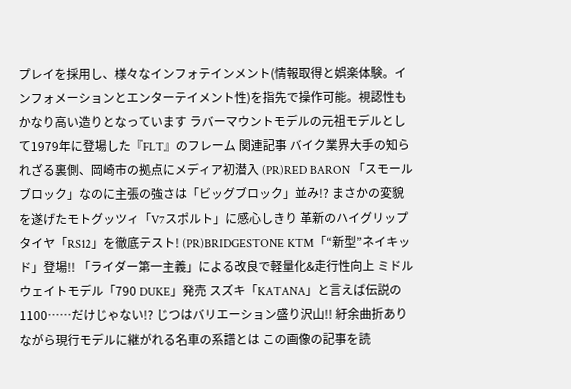プレイを採用し、様々なインフォテインメント(情報取得と娯楽体験。インフォメーションとエンターテイメント性)を指先で操作可能。視認性もかなり高い造りとなっています ラバーマウントモデルの元祖モデルとして1979年に登場した『FLT』のフレーム 関連記事 バイク業界大手の知られざる裏側、岡崎市の拠点にメディア初潜入 (PR)RED BARON 「スモールブロック」なのに主張の強さは「ビッグブロック」並み!? まさかの変貌を遂げたモトグッツィ「V7スポルト」に感心しきり 革新のハイグリップタイヤ「RS12」を徹底テスト! (PR)BRIDGESTONE KTM「“新型”ネイキッド」登場!! 「ライダー第一主義」による改良で軽量化&走行性向上 ミドルウェイトモデル「790 DUKE」発売 スズキ「KATANA」と言えば伝説の1100……だけじゃない!? じつはバリエーション盛り沢山!! 紆余曲折ありながら現行モデルに継がれる名車の系譜とは この画像の記事を読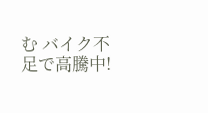む バイク不足で高騰中!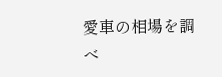愛車の相場を調べ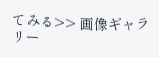てみる>> 画像ギャラリー